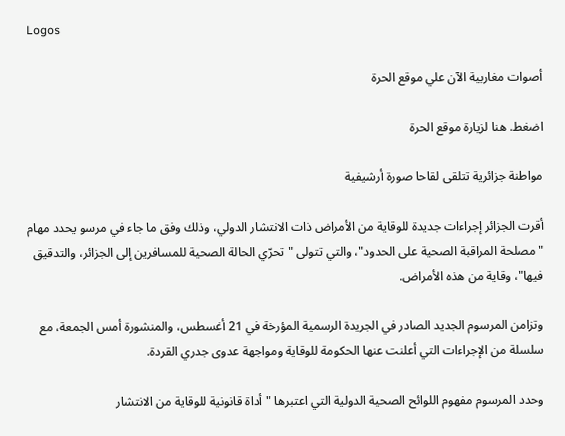Logos

أصوات مغاربية الآن علي موقع الحرة

اضغط. هنا لزيارة موقع الحرة

مواطنة جزائرية تتلقى لقاحا صورة أرشيفية

أقرت الجزائر إجراءات جديدة للوقاية من الأمراض ذات الانتشار الدولي، وذلك وفق ما جاء في مرسو يحدد مهام "مصلحة المراقبة الصحية على الحدود"، والتي تتولى "تحرّي الحالة الصحية للمسافرين إلى الجزائر، والتدقيق فيها"، وقاية من هذه الأمراض.

وتزامن المرسوم الجديد الصادر في الجريدة الرسمية المؤرخة في 21 أغسطس، والمنشورة أمس الجمعة، مع سلسلة من الإجراءات التي أعلنت عنها الحكومة للوقاية ومواجهة عدوى جدري القردة.

وحدد المرسوم مفهوم اللوائح الصحية الدولية التي اعتبرها "أداة قانونية للوقاية من الانتشار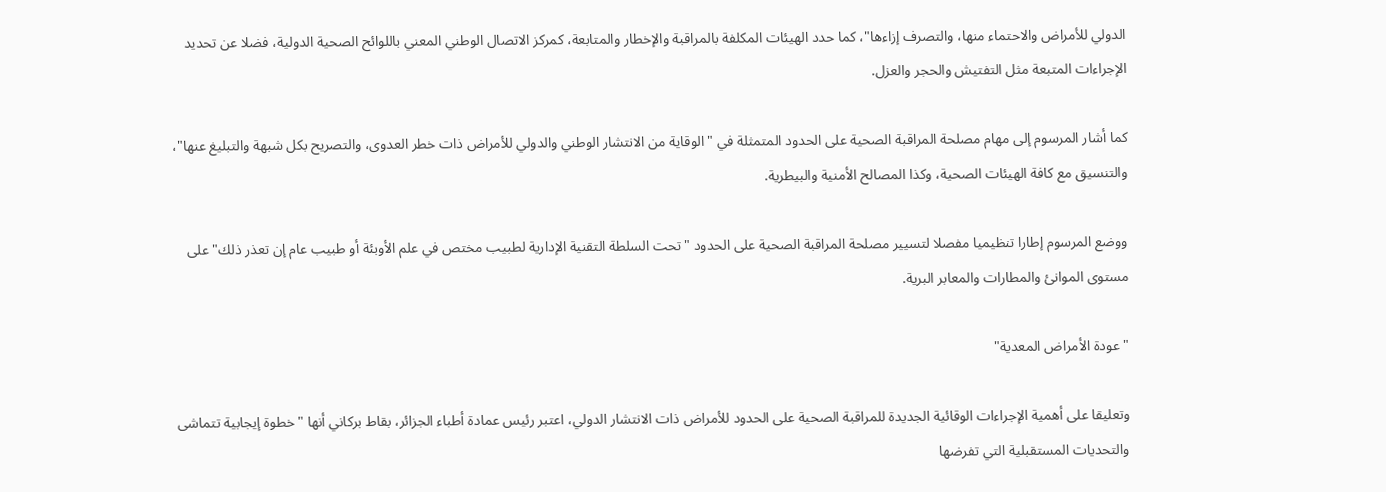الدولي للأمراض والاحتماء منها، والتصرف إزاءها"، كما حدد الهيئات المكلفة بالمراقبة والإخطار والمتابعة، كمركز الاتصال الوطني المعني باللوائح الصحية الدولية، فضلا عن تحديد الإجراءات المتبعة مثل التفتيش والحجر والعزل.

كما أشار المرسوم إلى مهام مصلحة المراقبة الصحية على الحدود المتمثلة في "الوقاية من الانتشار الوطني والدولي للأمراض ذات خطر العدوى، والتصريح بكل شبهة والتبليغ عنها"، والتنسيق مع كافة الهيئات الصحية، وكذا المصالح الأمنية والبيطرية.

ووضع المرسوم إطارا تنظيميا مفصلا لتسيير مصلحة المراقبة الصحية على الحدود "تحت السلطة التقنية الإدارية لطبيب مختص في علم الأوبئة أو طبيب عام إن تعذر ذلك" على مستوى الموانئ والمطارات والمعابر البرية.

"عودة الأمراض المعدية"

وتعليقا على أهمية الإجراءات الوقائية الجديدة للمراقبة الصحية على الحدود للأمراض ذات الانتشار الدولي، اعتبر رئيس عمادة أطباء الجزائر، بقاط بركاني أنها "خطوة إيجابية تتماشى والتحديات المستقبلية التي تفرضها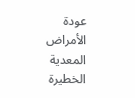عودة الأمراض المعدية الخطيرة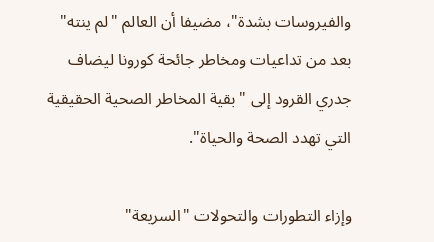والفيروسات بشدة"، مضيفا أن العالم "لم ينته" بعد من تداعيات ومخاطر جائحة كورونا ليضاف جدري القرود إلى "بقية المخاطر الصحية الحقيقية التي تهدد الصحة والحياة".

وإزاء التطورات والتحولات "السريعة"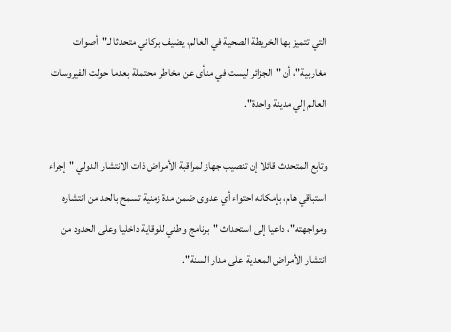التي تتميز بها الخريطة الصحية في العالم، يضيف بركاني متحدثا لـ"أصوات مغاربية"، أن "الجزائر ليست في منأى عن مخاطر محتملة بعدما حولت الفيروسات العالم إلي مدينة واحدة".

وتابع المتحدث قائلا إن تنصيب جهاز لمراقبة الأمراض ذات الانتشار الدولي "إجراء استباقي هام، بإمكانه احتواء أي عدوى ضمن مدة زمنية تسمح بالحد من انتشاره ومواجهته"، داعيا إلى استحداث "برنامج وطني للوقاية داخليا وعلى الحدود من انتشار الأمراض المعدية على مدار السنة".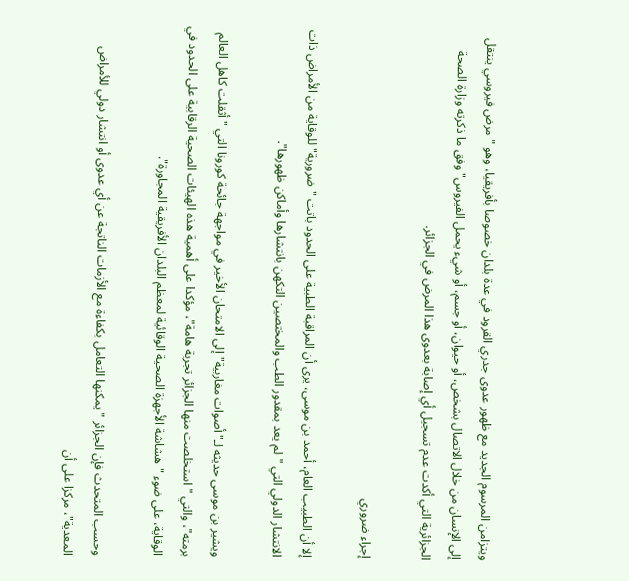ويتزامن المرسوم الجديد مع ظهور عدوى جدري القرود في عدة بلدان خصوصا بأفريقيا، وهو "مرض فيروسي ينتقل إلى الإنسان من خلال الاتصال بشخص، أو حيوان، أو جسم، أو شيء يحمل الفيروس" وفق ما ذكرته وزارة الصحة الجزائرية التي أكدت عدم تسجيل أي إصابة بعدوى هذا المرض في الجزائر.

إجراء ضروري

إلا أن الطبيب العام، أحمد بن موسى، يرى أن المراقبة الطبية على الحدود باتت "ضرورية" للوقاية من الأمراض ذات الانتشار الدولي التي "لم يعد بمقدور الطب والمختصين التكهن بانتشارها وأماكن ظهورها".

ويشير بن موسى حديثه لـ"أصوات مغاربية" إلى الامتحان الأخير في مواجهة جائحة كورونا التي "أثقلت كاهل العالم برمته"، والتي "استخلصت منها الجزائر تجربة هامة"، مؤكدا على أهمية هذه الهيئات الصحية الرقابية على الحدود في الوقاية، على ضوء "هشاشة الأجهزة الصحية الوقائية لمعظم البلدان الأفريقية المجاورة".

وحسب المتحدث فإن الجزائر "يمكنها التعامل بكفاءة مع الأزمات الناتجة عن أي عدوى أو انتشار دولي للأمراض المعدية"، مركزا على أن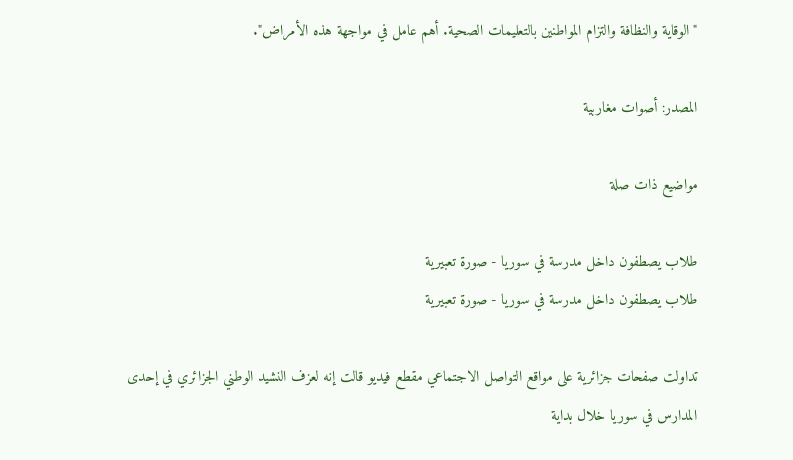"الوقاية والنظافة والتزام المواطنين بالتعليمات الصحية. أهم عامل في مواجهة هذه الأمراض".

المصدر: أصوات مغاربية

مواضيع ذات صلة

طلاب يصطفون داخل مدرسة في سوريا - صورة تعبيرية
طلاب يصطفون داخل مدرسة في سوريا - صورة تعبيرية

تداولت صفحات جزائرية على مواقع التواصل الاجتماعي مقطع فيديو قالت إنه لعزف النشيد الوطني الجزائري في إحدى المدارس في سوريا خلال بداية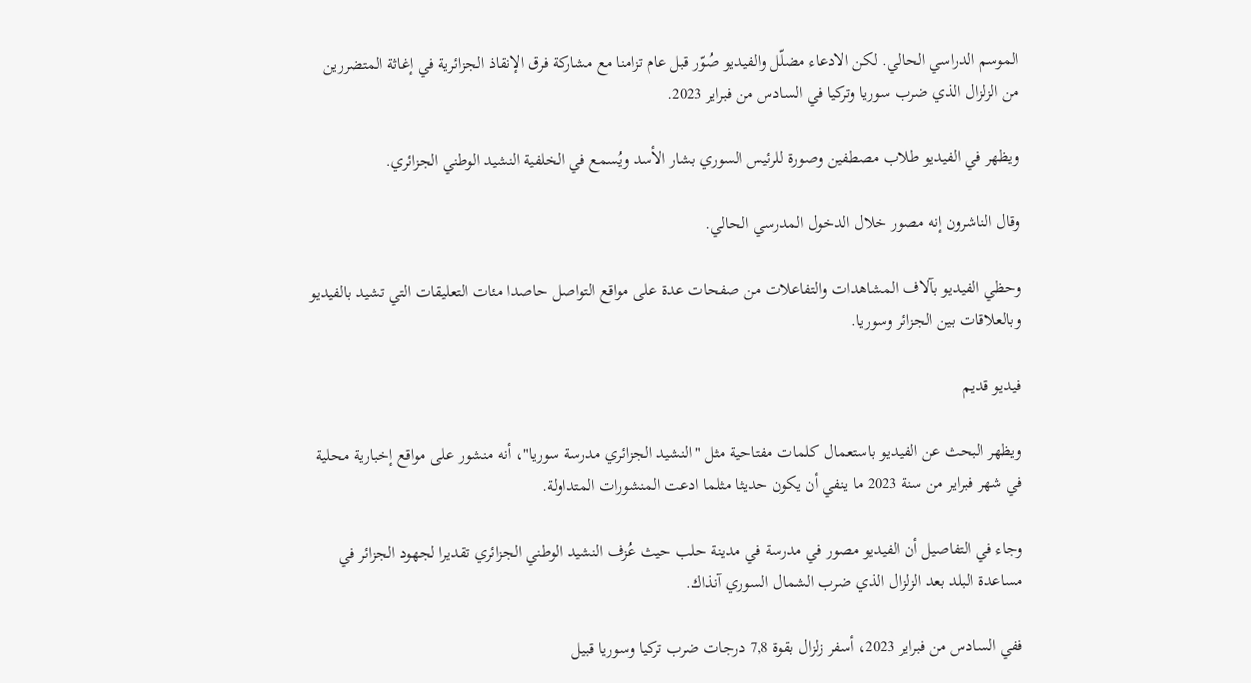الموسم الدراسي الحالي. لكن الادعاء مضلّل والفيديو صُوّر قبل عام تزامنا مع مشاركة فرق الإنقاذ الجزائرية في إغاثة المتضررين من الزلزال الذي ضرب سوريا وتركيا في السادس من فبراير 2023.

ويظهر في الفيديو طلاب مصطفين وصورة للرئيس السوري بشار الأسد ويُسمع في الخلفية النشيد الوطني الجزائري.

وقال الناشرون إنه مصور خلال الدخول المدرسي الحالي.

وحظي الفيديو بآلاف المشاهدات والتفاعلات من صفحات عدة على مواقع التواصل حاصدا مئات التعليقات التي تشيد بالفيديو وبالعلاقات بين الجزائر وسوريا.

فيديو قديم

ويظهر البحث عن الفيديو باستعمال كلمات مفتاحية مثل "النشيد الجزائري مدرسة سوريا"، أنه منشور على مواقع إخبارية محلية في شهر فبراير من سنة 2023 ما ينفي أن يكون حديثا مثلما ادعت المنشورات المتداولة.

وجاء في التفاصيل أن الفيديو مصور في مدرسة في مدينة حلب حيث عُزف النشيد الوطني الجزائري تقديرا لجهود الجزائر في مساعدة البلد بعد الزلزال الذي ضرب الشمال السوري آنذاك.

ففي السادس من فبراير 2023، أسفر زلزال بقوة 7,8 درجات ضرب تركيا وسوريا قبيل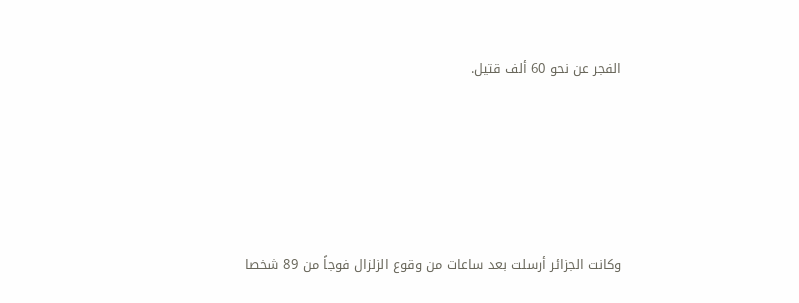الفجر عن نحو 60 ألف قتيل.





وكانت الجزائر أرسلت بعد ساعات من وقوع الزلزال فوجاً من 89 شخصا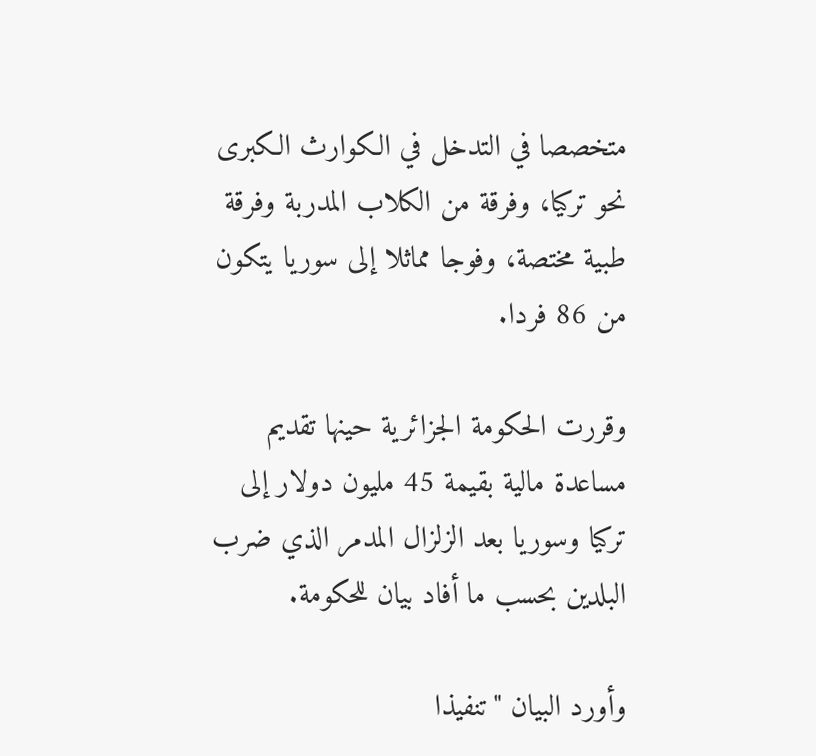متخصصا في التدخل في الكوارث الكبرى نحو تركيا، وفرقة من الكلاب المدربة وفرقة طبية مختصة، وفوجا مماثلا إلى سوريا يتكون من 86 فردا.

وقررت الحكومة الجزائرية حينها تقديم مساعدة مالية بقيمة 45 مليون دولار إلى تركيا وسوريا بعد الزلزال المدمر الذي ضرب البلدين بحسب ما أفاد بيان للحكومة.

وأورد البيان "تنفيذا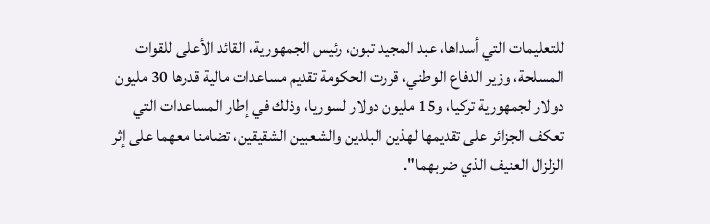للتعليمات التي أسداها، عبد المجيد تبون، رئيس الجمهورية، القائد الأعلى للقوات المسلحة، وزير الدفاع الوطني، قررت الحكومة تقديم مساعدات مالية قدرها 30 مليون دولار لجمهورية تركيا، و15 مليون دولار لسوريا، وذلك في إطار المساعدات التي تعكف الجزائر على تقديمها لهذين البلدين والشعبين الشقيقين، تضامنا معهما على إثر الزلزال العنيف الذي ضربهما".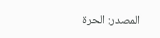المصدر: الحرة